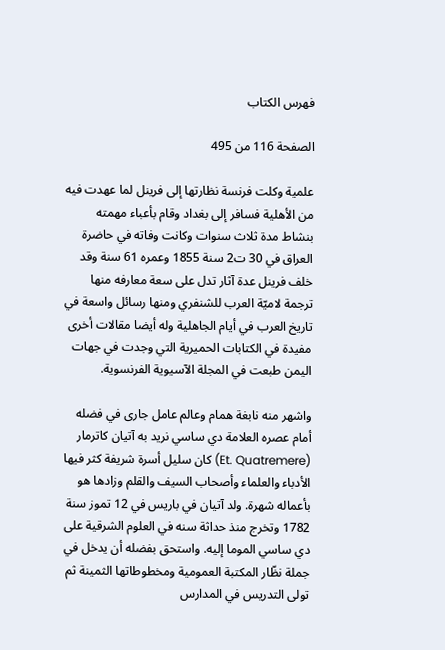فهرس الكتاب

الصفحة 116 من 495

علمية وكلت فرنسة نظارتها إلى فرينل لما عهدت فيه من الأهلية فسافر إلى بغداد وقام بأعباء مهمته بنشاط مدة ثلاث سنوات وكانت وفاته في حاضرة العراق في 30 ت2 سنة 1855 وعمره 61 سنة وقد خلف فرينل عدة آثار تدل على سعة معارفه منها ترجمة لاميّة العرب للشنفري ومنها رسائل واسعة في تاريخ العرب في أيام الجاهلية وله أيضا مقالات أخرى مفيدة في الكتابات الحميرية التي وجدت في جهات اليمن طبعت في المجلة الآسيوية الفرنسوية.

واشهر منه نابغة همام وعالم عامل جارى في فضله أمام عصره العلامة دي ساسي نريد به آتيان كاترمار (Et. Quatremere) كان سليل أسرة شريفة كثر فيها الأدباء والعلماء وأصحاب السيف والقلم وزادها هو بأعماله شهرة. ولد آتيان في باريس في 12 تموز سنة 1782 وتخرج منذ حداثة سنه في العلوم الشرقية على دي ساسي الموما إليه. واستحق بفضله أن يدخل في جملة نظّار المكتبة العمومية ومخطوطاتها الثمينة ثم تولى التدريس في المدارس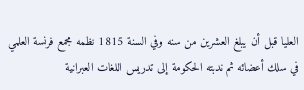العليا قبل أن يبلغ العشرين من سنه وفي السنة 1815 نظمه مجمع فرنسة العلمي في سلك أعضائه ثم ندبته الحكومة إلى تدريس اللغات العبرانية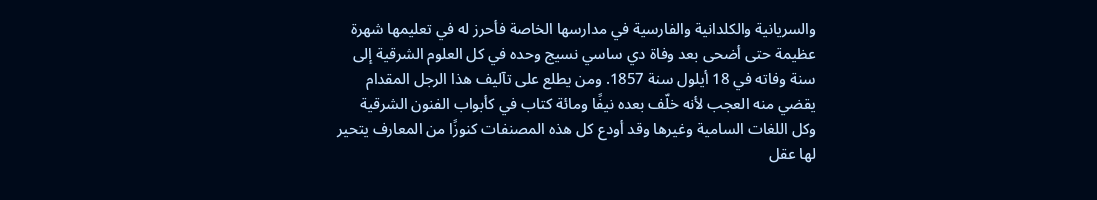والسريانية والكلدانية والفارسية في مدارسها الخاصة فأحرز له في تعليمها شهرة عظيمة حتى أضحى بعد وفاة دي ساسي نسيج وحده في كل العلوم الشرقية إلى سنة وفاته في 18 أيلول سنة 1857. ومن يطلع على تآليف هذا الرجل المقدام يقضي منه العجب لأنه خلّف بعده نيفًا ومائة كتاب في كأبواب الفنون الشرقية وكل اللغات السامية وغيرها وقد أودع كل هذه المصنفات كنوزًا من المعارف يتحير لها عقل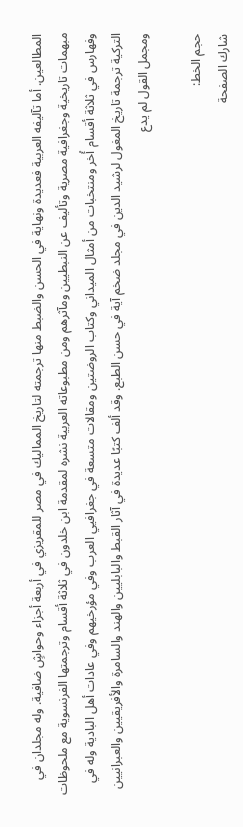المطالعين. أما تآليفه العربية فعديدة ونهاية في الحسن والضبط منها ترجمته لتاريخ المماليك في مصر للمقريزي في أربعة أجزاء وحواشٍ ضافية. وله مجلدان في مبهمات تاريخية وجغرافية مصرية وتأليف عن النبطيين ومآثرهم ومن مطبوعاته العربية نشره لمقدمة ابن خلدون في ثلاثة أقسام وترجمتها الفرنسوية مع ملحوظات وفهارس في ثلاثة أقسام أُخر ومنتخبات من أمثال الميداني وكتاب الروضتين ومقالات متسعة في جغرافيي العرب وفي مؤرخيهم وفي عادات أهل البادية وله في التركية ترجمة تاريخ المغول لرشيد الدين في مجلد ضخم آية في حسن الطبع. وقد ألف كتبًا عديدة في آثار القبط والبابليين والهند والسامرة والأفريقيين والعبرانيين ومجمل القول لم يدع

حجم الخط:
شارك الصفحة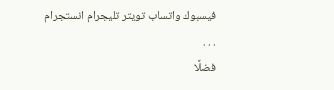فيسبوك واتساب تويتر تليجرام انستجرام
. . .
فضلًا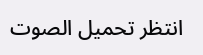انتظر تحميل الصوت